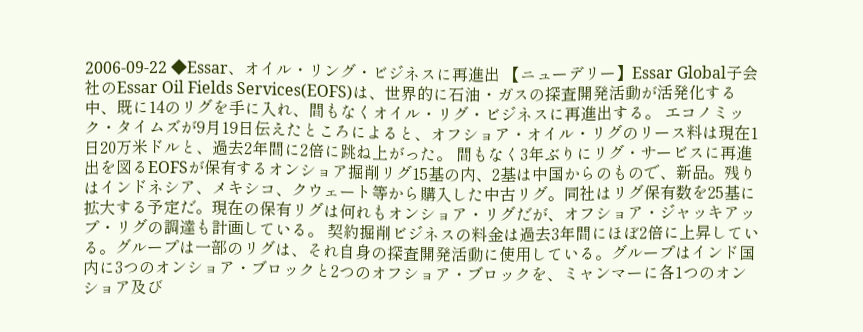2006-09-22 ◆Essar、オイル・リング・ビジネスに再進出 【ニューデリー】Essar Global子会社のEssar Oil Fields Services(EOFS)は、世界的に石油・ガスの探査開発活動が活発化する中、既に14のリグを手に入れ、間もなくオイル・リグ・ビジネスに再進出する。 エコノミック・タイムズが9月19日伝えたところによると、オフショア・オイル・リグのリース料は現在1日20万米ドルと、過去2年間に2倍に跳ね上がった。 間もなく3年ぶりにリグ・サービスに再進出を図るEOFSが保有するオンショア掘削リグ15基の内、2基は中国からのもので、新品。残りはインドネシア、メキシコ、クウェート等から購入した中古リグ。同社はリグ保有数を25基に拡大する予定だ。現在の保有リグは何れもオンショア・リグだが、オフショア・ジャッキアップ・リグの調達も計画している。 契約掘削ビジネスの料金は過去3年間にほぼ2倍に上昇している。グループは一部のリグは、それ自身の探査開発活動に使用している。グループはインド国内に3つのオンショア・ブロックと2つのオフショア・ブロックを、ミャンマーに各1つのオンショア及び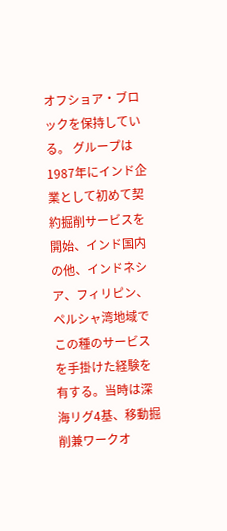オフショア・ブロックを保持している。 グループは1987年にインド企業として初めて契約掘削サービスを開始、インド国内の他、インドネシア、フィリピン、ペルシャ湾地域でこの種のサービスを手掛けた経験を有する。当時は深海リグ4基、移動掘削兼ワークオ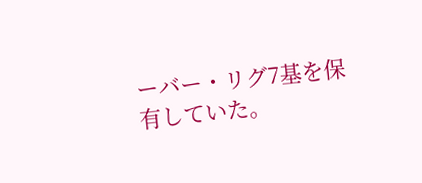ーバー・リグ7基を保有していた。